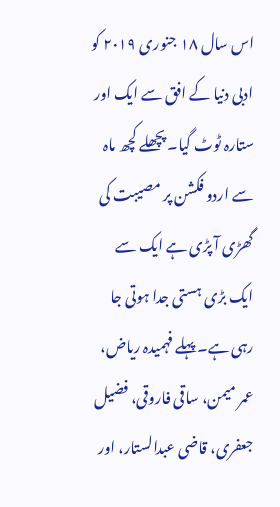اس سال ۱۸ جنوری ۲۰۱۹ کو ادبی دنیا کے افق سے ایک اور ستارہ ٹوٹ گیا۔ پچھلے کچھ ماہ سے اردو فکشن پر مصیبت کی گھڑی آ پڑی ہے ایک سے ایک بڑی ہستی جدا ہوتی جا رہی ہے۔ پہلے فہمیدہ ریاض، عمر میمن، ساقی فاروقی، فضیل جعفری، قاضی عبدالستار، اور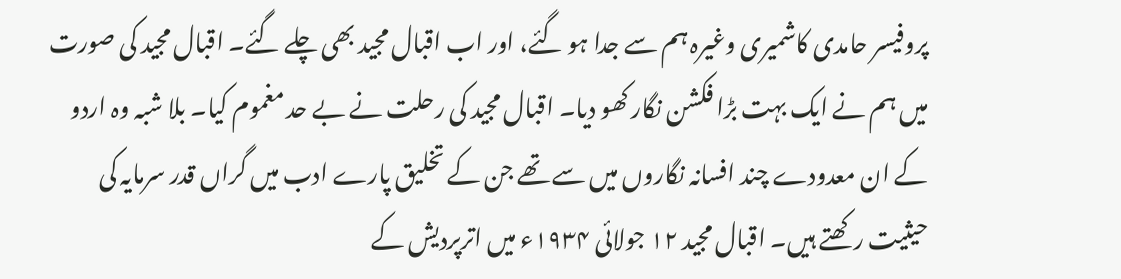پروفیسر حامدی کاشمیری وغیرہ ہم سے جدا ہو گئے، اور اب اقبال مجید بھی چلے گئے۔ اقبال مجید کی صورت میں ہم نے ایک بہت بڑا فکشن نگار کھو دیا۔ اقبال مجید کی رحلت نے بے حد مغموم کیا۔ بلا شبہ وہ اردو کے ان معدودے چند افسانہ نگاروں میں سے تھے جن کے تخلیق پارے ادب میں گراں قدر سرمایہ کی حیثیت رکھتے ہیں۔ اقبال مجید ۱۲ جولائی ۱۹۳۴ء میں اترپردیش کے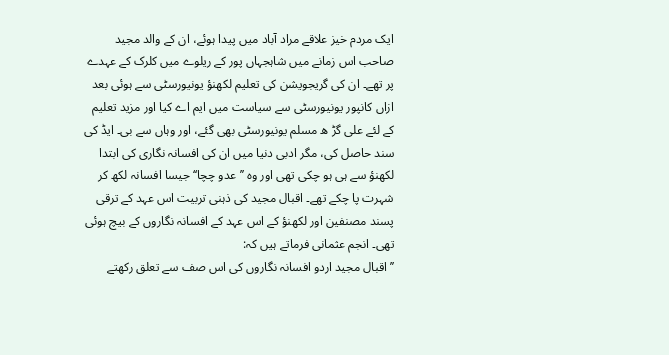ایک مردم خیز علاقے مراد آباد میں پیدا ہوئے، ان کے والد مجید صاحب اس زمانے میں شاہجہاں پور کے ریلوے میں کلرک کے عہدے پر تھے۔ ان کی گریجویشن کی تعلیم لکھنؤ یونیورسٹی سے ہوئی بعد ازاں کانپور یونیورسٹی سے سیاست میں ایم اے کیا اور مزید تعلیم کے لئے علی گڑ ھ مسلم یونیورسٹی بھی گئے، اور وہاں سے بی۔ ایڈ کی سند حاصل کی، مگر ادبی دنیا میں ان کی افسانہ نگاری کی ابتدا لکھنؤ سے ہی ہو چکی تھی اور وہ ’’عدو چچا‘‘ جیسا افسانہ لکھ کر شہرت پا چکے تھے۔ اقبال مجید کی ذہنی تربیت اس عہد کے ترقی پسند مصنفین اور لکھنؤ کے اس عہد کے افسانہ نگاروں کے بیچ ہوئی تھی۔ انجم عثمانی فرماتے ہیں کہ:
’’ اقبال مجید اردو افسانہ نگاروں کی اس صف سے تعلق رکھتے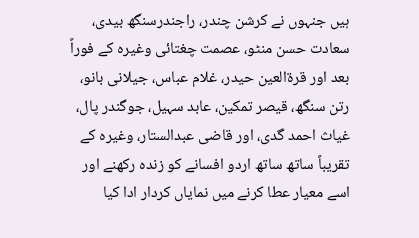ہیں جنہوں نے کرشن چندر، راجندرسنگھ بیدی، سعادت حسن منٹو، عصمت چغتائی وغیرہ کے فوراً بعد اور قرۃالعین حیدر، غلام عباس، جیلانی بانو، رتن سنگھ، قیصر تمکین، عابد سہیل، جوگندر پال، غیاث احمد گدی، اور قاضی عبدالستار، وغیرہ کے تقریباً ساتھ ساتھ اردو افسانے کو زندہ رکھنے اور اسے معیار عطا کرنے میں نمایاں کردار ادا کیا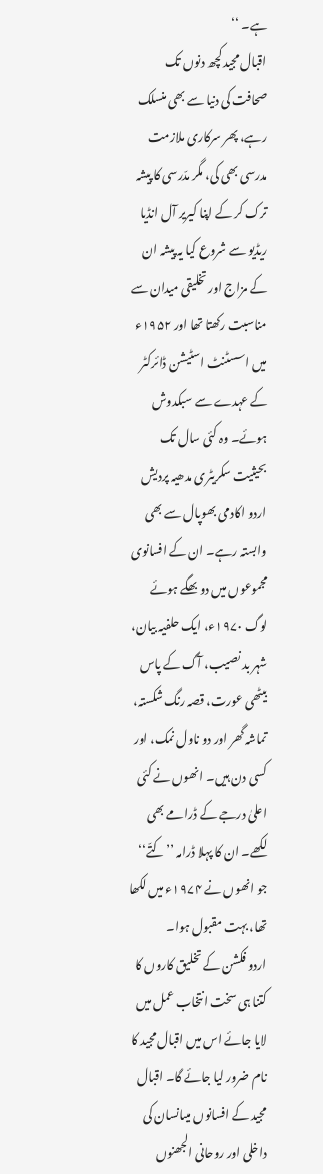ہے۔ ‘‘
اقبال مجید کچھ دنوں تک صحافت کی دنیا سے بھی منسلک رہے، پھر سرکاری ملازمت مدرسی بھی کی، مگر مدّرسی کا پیشہ ترک کر کے اپنا کیریر آل انڈیا ریڈیو سے شروع کیا یہ پیشہ ان کے مزاج اور تخلیقی میدان سے مناسبت رکھتا تھا اور ۱۹۵۲ء میں اسسٹنٹ اسٹیشن ڈائرکٹر کے عہدے سے سبکدوش ہوئے۔ وہ کئی سال تک بحیثیت سکریٹری مدھیہ پردیش اردو اکادمی بھوپال سے بھی وابستہ رہے۔ ان کے افسانوی مجموعوں میں دو بھگے ہوئے لوگ ۱۹۷۰ء، ایک حلفیہ بیان، شہر بد نصیب، آگ کے پاس بیٹھی عورت، قصہ رنگ شکستہ، تماشہ گھر اور دو ناول نمک، اور کسی دن ہیں۔ انھوں نے کئی اعلیٰ درجے کے ڈرامے بھی لکھے۔ ان کا پہلا ڈرامہ ’’کتّے‘‘ جو انھوں نے ۱۹۷۴ء میں لکھا تھا، بہت مقبول ہوا۔
اردو فکشن کے تخلیق کاروں کا کتنا ہی سخت انتخاب عمل میں لایا جائے اس میں اقبال مجید کا نام ضرور لیا جائے گا۔ اقبال مجید کے افسانوں میںانسان کی داخلی اور روحانی الجھنوں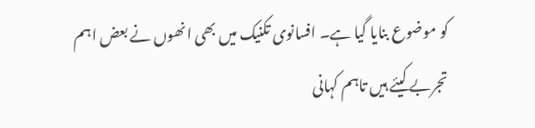کو موضوع بنایا گیا ہے۔ افسانوی تکنیک میں بھی انھوں نے بعض اہم تجربے کیئے ہیں تاہم کہانی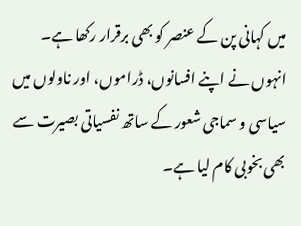میں کہانی پن کے عنصر کو بھی برقرار رکھا ہے۔ انہوں نے اپنے افسانوں، ڈراموں، اور ناولوں میں سیاسی و سماجی شعور کے ساتھ نفسیاتی بصیرت سے بھی بخوبی کام لیا ہے۔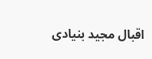اقبال مجید بنیادی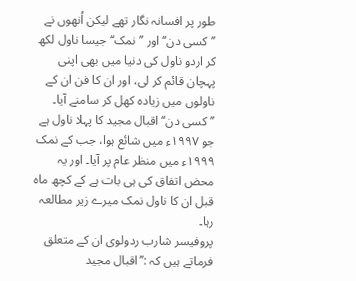طور پر افسانہ نگار تھے لیکن اُنھوں نے ’’کسی دن‘‘ اور ’’نمک‘‘ جیسا ناول لکھ کر اردو ناول کی دنیا میں بھی اپنی پہچان قائم کر لی، اور ان کا فن ان کے ناولوں میں زیادہ کھل کر سامنے آیا۔ ’’کسی دن‘‘ اقبال مجید کا پہلا ناول ہے جو ۱۹۹۷ء میں شائع ہوا، جب کے نمک ۱۹۹۹ء میں منظر عام پر آیا۔ اور یہ محض اتفاق کی ہی بات ہے کے کچھ ماہ قبل ان کا ناول نمک میرے زیر مطالعہ رہا۔
پروفیسر شارب ردولوی ان کے متعلق فرماتے ہیں کہ :’’اقبال مجید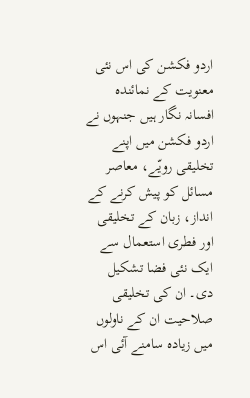اردو فکشن کی اس نئی معنویت کے نمائندہ افسانہ نگار ہیں جنہوں نے اردو فکشن میں اپنے تخلیقی رویّے، معاصر مسائل کو پیش کرنے کے انداز، زبان کے تخلیقی اور فطری استعمال سے ایک نئی فضا تشکیل دی۔ ان کی تخلیقی صلاحیت ان کے ناولوں میں زیادہ سامنے آئی اس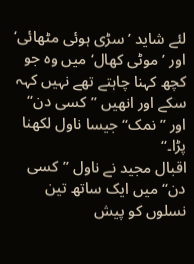لئے شاید ’سڑی ہوئی مٹھائی‘ اور ’موٹی کھال‘ میں وہ جو کچھ کہنا چاہتے تھے نہیں کہہ سکے اور انھیں ’’کسی دن‘‘ اور ’’نمک‘‘ جیسا ناول لکھنا پڑا۔‘‘
اقبال مجید نے ناول ’’کسی دن‘‘ میں ایک ساتھ تین نسلوں کو پیش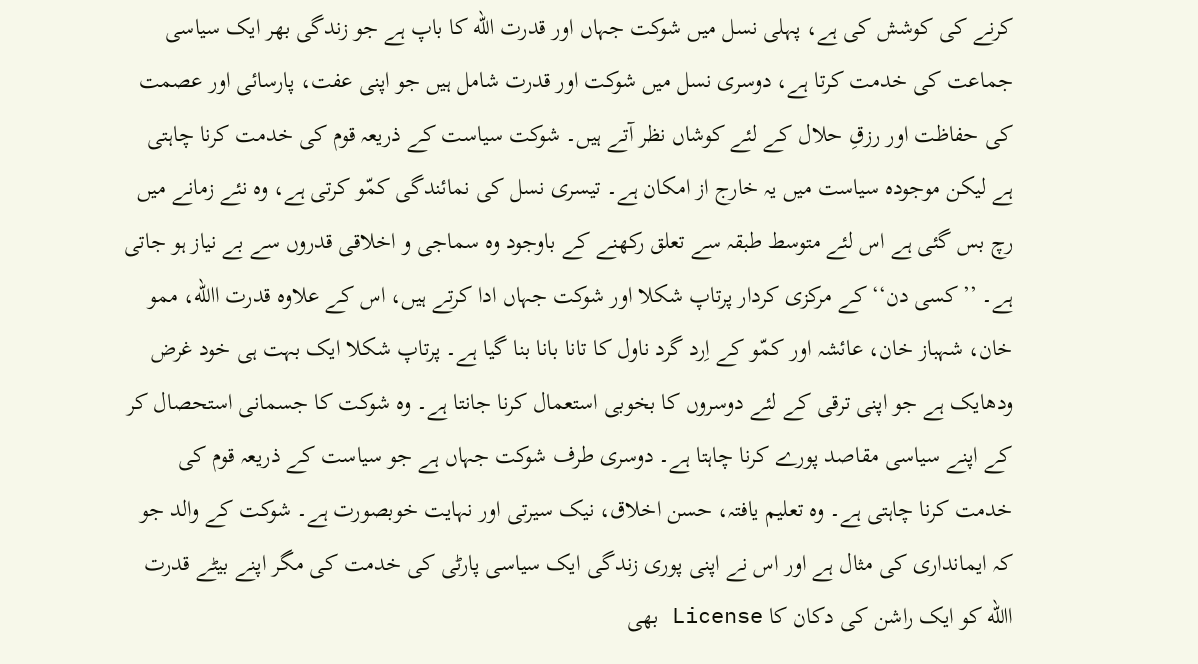کرنے کی کوشش کی ہے، پہلی نسل میں شوکت جہاں اور قدرت الله کا باپ ہے جو زندگی بھر ایک سیاسی جماعت کی خدمت کرتا ہے، دوسری نسل میں شوکت اور قدرت شامل ہیں جو اپنی عفت، پارسائی اور عصمت کی حفاظت اور رزقِ حلال کے لئے کوشاں نظر آتے ہیں۔ شوکت سیاست کے ذریعہ قوم کی خدمت کرنا چاہتی ہے لیکن موجودہ سیاست میں یہ خارج از امکان ہے۔ تیسری نسل کی نمائندگی کمّو کرتی ہے، وہ نئے زمانے میں رچ بس گئی ہے اس لئے متوسط طبقہ سے تعلق رکھنے کے باوجود وہ سماجی و اخلاقی قدروں سے بے نیاز ہو جاتی ہے۔ ’’کسی دن‘‘ کے مرکزی کردار پرتاپ شکلا اور شوکت جہاں ادا کرتے ہیں، اس کے علاوہ قدرت االله، ممو خان، شہباز خان، عائشہ اور کمّو کے اِرد گرد ناول کا تانا بانا بنا گیا ہے۔ پرتاپ شکلا ایک بہت ہی خود غرض ودھایک ہے جو اپنی ترقی کے لئے دوسروں کا بخوبی استعمال کرنا جانتا ہے۔ وہ شوکت کا جسمانی استحصال کر کے اپنے سیاسی مقاصد پورے کرنا چاہتا ہے۔ دوسری طرف شوکت جہاں ہے جو سیاست کے ذریعہ قوم کی خدمت کرنا چاہتی ہے۔ وہ تعلیم یافتہ، حسن اخلاق، نیک سیرتی اور نہایت خوبصورت ہے۔ شوکت کے والد جو کہ ایمانداری کی مثال ہے اور اس نے اپنی پوری زندگی ایک سیاسی پارٹی کی خدمت کی مگر اپنے بیٹے قدرت االله کو ایک راشن کی دکان کا License بھی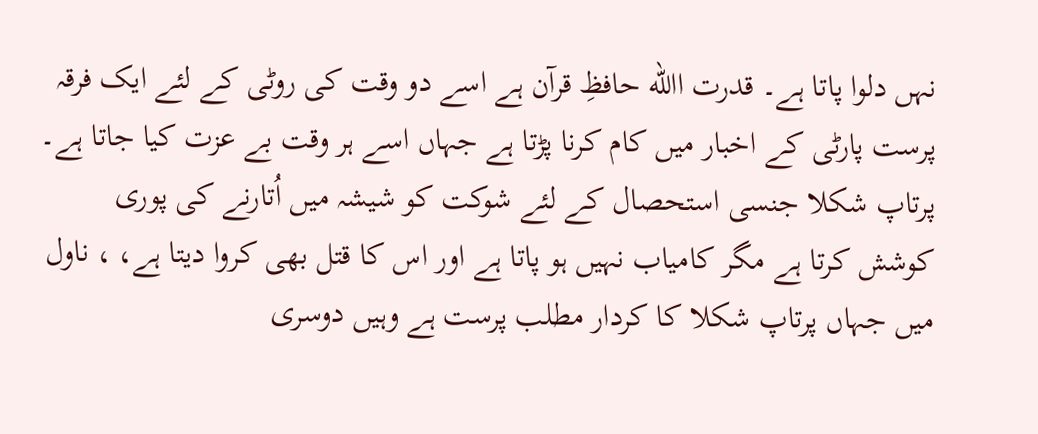نہں دلوا پاتا ہے۔ قدرت االله حافظِ قرآن ہے اسے دو وقت کی روٹی کے لئے ایک فرقہ پرست پارٹی کے اخبار میں کام کرنا پڑتا ہے جہاں اسے ہر وقت بے عزت کیا جاتا ہے۔ پرتاپ شکلا جنسی استحصال کے لئے شوکت کو شیشہ میں اُتارنے کی پوری کوشش کرتا ہے مگر کامیاب نہیں ہو پاتا ہے اور اس کا قتل بھی کروا دیتا ہے، ، ناول میں جہاں پرتاپ شکلا کا کردار مطلب پرست ہے وہیں دوسری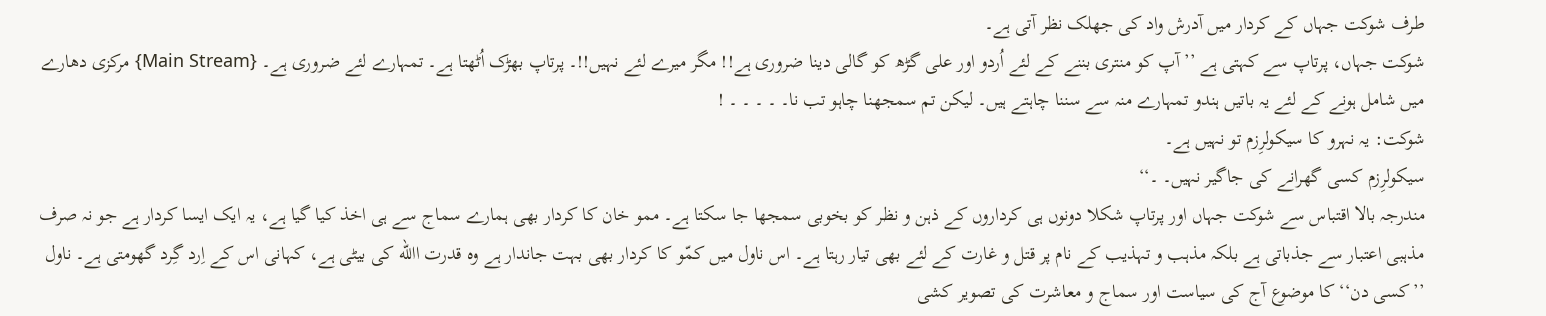طرف شوکت جہاں کے کردار میں آدرش واد کی جھلک نظر آتی ہے۔
شوکت جہاں، پرتاپ سے کہتی ہے ’’آپ کو منتری بننے کے لئے اُردو اور علی گڑھ کو گالی دینا ضروری ہے!! مگر میرے لئے نہیں!!۔ پرتاپ بھڑک اُٹھتا ہے۔ تمہارے لئے ضروری ہے۔ {Main Stream} مرکزی دھارے میں شامل ہونے کے لئے یہ باتیں ہندو تمہارے منہ سے سننا چاہتے ہیں۔ لیکن تم سمجھنا چاہو تب نا۔ ۔ ۔ ۔ ۔ !
شوکت: یہ نہرو کا سیکولرِزم تو نہیں ہے۔
سیکولرِزم کسی گھرانے کی جاگیر نہیں۔ ۔‘‘
مندرجہ بالا اقتباس سے شوکت جہاں اور پرتاپ شکلا دونوں ہی کرداروں کے ذہن و نظر کو بخوبی سمجھا جا سکتا ہے۔ ممو خان کا کردار بھی ہمارے سماج سے ہی اخذ کیا گیا ہے، یہ ایک ایسا کردار ہے جو نہ صرف مذہبی اعتبار سے جذباتی ہے بلکہ مذہب و تہذیب کے نام پر قتل و غارت کے لئے بھی تیار رہتا ہے۔ اس ناول میں کمّو کا کردار بھی بہت جاندار ہے وہ قدرت االله کی بیٹی ہے، کہانی اس کے اِرد گِرد گھومتی ہے۔ ناول ’’کسی دن‘‘ کا موضوع آج کی سیاست اور سماج و معاشرت کی تصویر کشی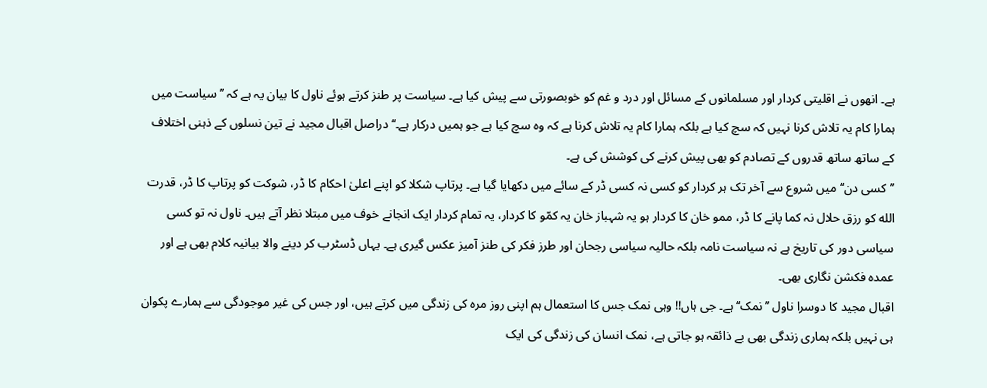ہے۔ انھوں نے اقلیتی کردار اور مسلمانوں کے مسائل اور درد و غم کو خوبصورتی سے پیش کیا ہے۔ سیاست پر طنز کرتے ہوئے ناول کا بیان یہ ہے کہ ’’سیاست میں ہمارا کام یہ تلاش کرنا نہیں کہ سچ کیا ہے بلکہ ہمارا کام یہ تلاش کرنا ہے کہ وہ سچ کیا ہے جو ہمیں درکار ہے۔‘‘ دراصل اقبال مجید نے تین نسلوں کے ذہنی اختلاف کے ساتھ ساتھ قدروں کے تصادم کو بھی پیش کرنے کی کوشش کی ہے۔
’’کسی دن‘‘ میں شروع سے آخر تک ہر کردار کو کسی نہ کسی ڈر کے سائے میں دکھایا گیا ہے۔ پرتاپ شکلا کو اپنے اعلیٰ احکام کا ڈر، شوکت کو پرتاپ کا ڈر، قدرت الله کو رزق حلال نہ کما پانے کا ڈر، ممو خان کا کردار ہو یہ شہباز خان یہ کمّو کا کردار، یہ تمام کردار ایک انجانے خوف میں مبتلا نظر آتے ہیں۔ ناول نہ تو کسی سیاسی دور کی تاریخ ہے نہ سیاست نامہ بلکہ حالیہ سیاسی رجحان اور طرز فکر کی طنز آمیز عکس گیری ہے۔ یہاں ڈسٹرب کر دینے والا بیانیہ کلام بھی ہے اور عمدہ فکشن نگاری بھی۔
اقبال مجید کا دوسرا ناول ’’نمک‘‘ ہے۔ جی ہاں!! وہی نمک جس کا استعمال ہم اپنی روز مرہ کی زندگی میں کرتے ہیں، اور جس کی غیر موجودگی سے ہمارے پکوان ہی نہیں بلکہ ہماری زندگی بھی بے ذائقہ ہو جاتی ہے، نمک انسان کی زندگی کی ایک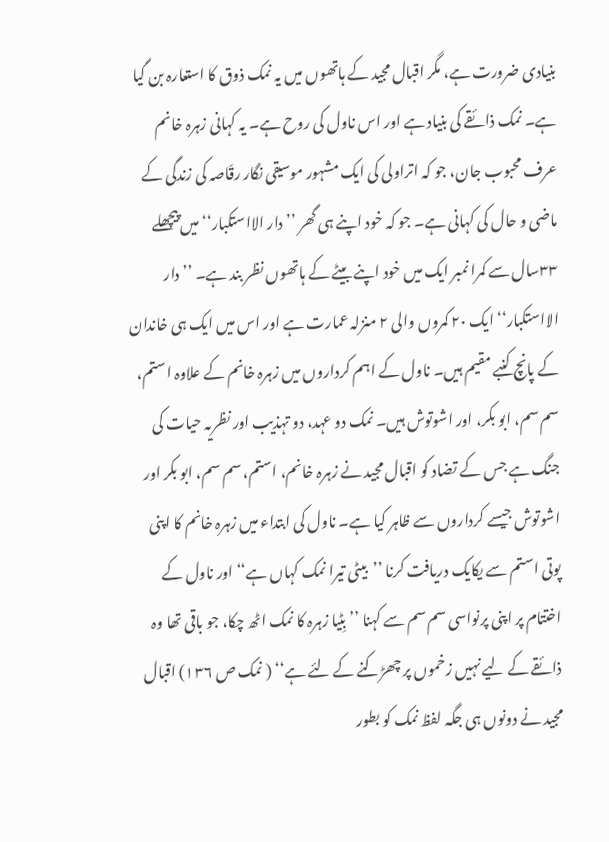بنیادی ضرورت ہے، مگر اقبال مجید کے ہاتھوں میں یہ نمک ذوق کا استعارہ بن گیا ہے۔ نمک ذائقے کی بنیاد ہے اور اس ناول کی روح ہے۔ یہ کہانی زہرہ خانم عرف محبوب جان، جو کہ اتراولی کی ایک مشہور موسیقی نگار رقّاصہ کی زندگی کے ماضی و حال کی کہانی ہے۔ جو کہ خود اپنے ہی گھر ’’دار الااستکبار‘‘ میں پیچھلے ۳۳سال سے کمرا نمبر ایک میں خود اپنے بیٹے کے ہاتھوں نظر بند ہے۔ ’’دار الااستکبار‘‘ ایک ۲۰ کمروں والی ۲ منزلہ عمارت ہے اور اس میں ایک ہی خاندان کے پانچ کنبے مقیم ہیں۔ ناول کے اہم کرداروں میں زہرہ خانم کے علاوہ استم، سم سم، ابو بکر، اور اشوتوش ہیں۔ نمک دو عہد، دو تہذیب اور نظریہ حیات کی جنگ ہے جس کے تضاد کو اقبال مجید نے زہرہ خانم، استم، سم سم، ابو بکر اور اشوتوش جیسے کرداروں سے ظاہر کیا ہے۔ ناول کی ابتداء میں زہرہ خانم کا اپنی پوتی استم سے یکایک دریافت کرنا ’’بیٹی تیرا نمک کہاں ہے‘‘ اور ناول کے اختتام پر اپنی پرنواسی سم سم سے کہنا ’’بِٹیا زہرہ کا نمک اٹھ چکا، جو باقی تھا وہ ذائقے کے لیے نہیں زخموں پر چھڑکنے کے لئے ہے‘‘ ( نمک ص ۱۳۶) اقبال مجید نے دونوں ہی جگہ لفظ نمک کو بطور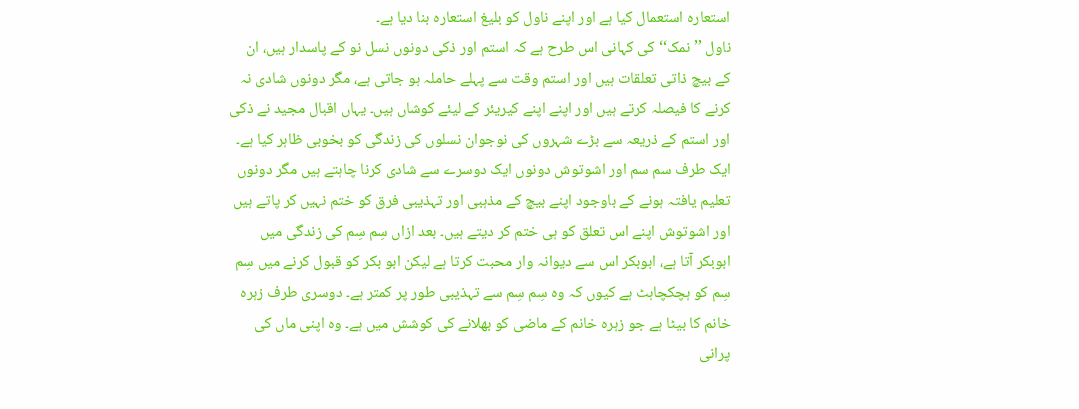استعارہ استعمال کیا ہے اور اپنے ناول کو بلیغ استعارہ بنا دیا ہے۔
ناول ’’نمک‘‘ کی کہانی اس طرح ہے کہ استم اور ذکی دونوں نسل نو کے پاسدار ہیں، ان کے بیچ ذاتی تعلقات ہیں اور استم وقت سے پہلے حاملہ ہو جاتی ہے، مگر دونوں شادی نہ کرنے کا فیصلہ کرتے ہیں اور اپنے اپنے کیریئر کے لیئے کوشاں ہیں۔ یہاں اقبال مجید نے ذکی اور استم کے ذریعہ سے بڑے شہروں کی نوجوان نسلوں کی زندگی کو بخوبی ظاہر کیا ہے۔ ایک طرف سم سم اور اشوتوش دونوں ایک دوسرے سے شادی کرنا چاہتے ہیں مگر دونوں تعلیم یافتہ ہونے کے باوجود اپنے بیچ کے مذہبی اور تہذیبی فرق کو ختم نہیں کر پاتے ہیں اور اشوتوش اپنے اس تعلق کو ہی ختم کر دیتے ہیں۔ بعد ازاں سِم سِم کی زندگی میں ابوبکر آتا ہے، ابوبکر اس سے دیوانہ وار محبت کرتا ہے لیکن ابو بکر کو قبول کرنے میں سِم سِم کو ہچکچاہٹ ہے کیوں کہ وہ سِم سِم سے تہذیبی طور پر کمتر ہے۔ دوسری طرف زہرہ خانم کا بیٹا ہے جو زہرہ خانم کے ماضی کو بھلانے کی کوشش میں ہے۔ وہ اپنی ماں کی پرانی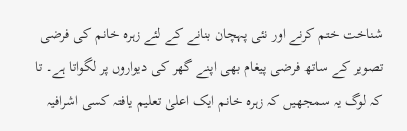شناخت ختم کرنے اور نئی پہچان بنانے کے لئے زہرہ خانم کی فرضی تصویر کے ساتھ فرضی پیغام بھی اپنے گھر کی دیواروں پر لگواتا ہے۔ تا کہ لوگ یہ سمجھیں کہ زہرہ خانم ایک اعلیٰ تعلیم یافتہ کسی اشرافیہ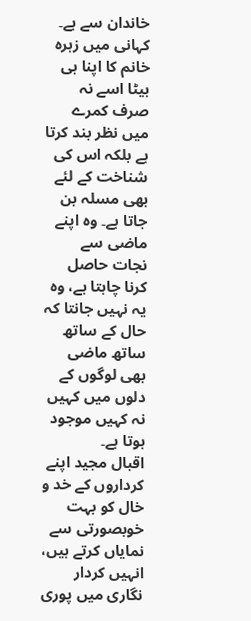خاندان سے ہے۔ کہانی میں زہرہ خانم کا اپنا ہی بیٹا اسے نہ صرف کمرے میں نظر بند کرتا ہے بلکہ اس کی شناخت کے لئے بھی مسلہ بن جاتا ہے۔ وہ اپنے ماضی سے نجات حاصل کرنا چاہتا ہے، وہ یہ نہیں جانتا کہ حال کے ساتھ ساتھ ماضی بھی لوگوں کے دلوں میں کہیں نہ کہیں موجود ہوتا ہے۔
اقبال مجید اپنے کرداروں کے خد و خال کو بہت خوبصورتی سے نمایاں کرتے ہیں، انہیں کردار نگاری میں پوری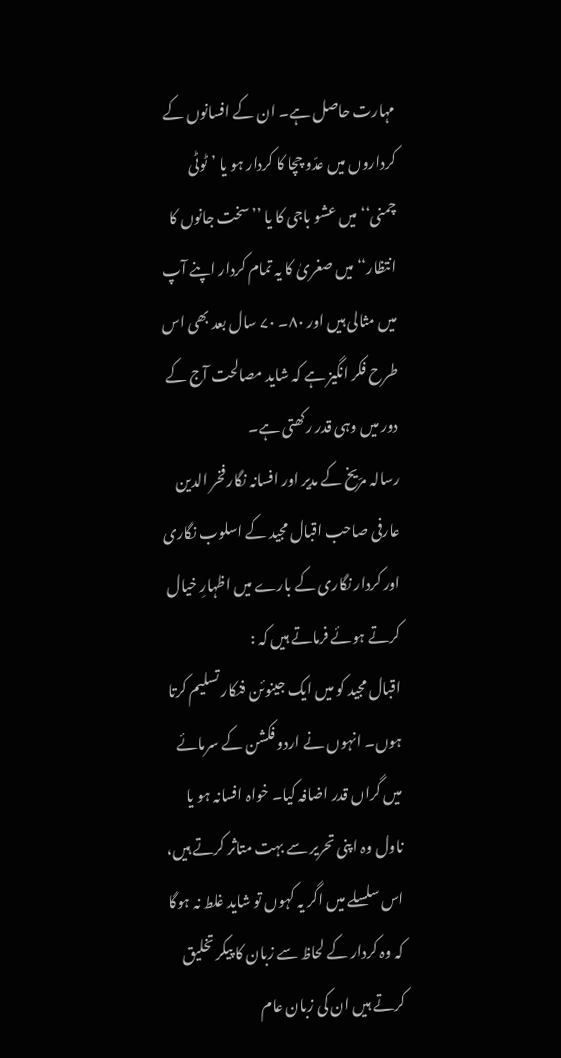مہارت حاصل ہے۔ ان کے افسانوں کے کرداروں میں عدّو چچا کا کردار ہو یا ’ٹوٹی چمنی‘‘ میں عشو باجی کا یا ’’سخت جانوں کا انتظار‘‘ میں صغریٰ کا یہ تمام کردار اپنے آپ میں مثالی ہیں اور ۸۰۔ ۷۰ سال بعد بھی اس طرح فکر انگیز ہے کہ شاید مصالحت آج کے دور میں وہی قدر رکھتی ہے۔
رسالہ مرّیخ کے مدیر اور افسانہ نگار فخر الدین عارفی صاحب اقبال مجید کے اسلوب نگاری اور کردار نگاری کے بارے میں اظہارِ خیال کرتے ہوئے فرماتے ہیں کہ :
اقبال مجید کو میں ایک جینوئن فنکار تسلیم کرتا ہوں۔ انہوں نے اردو فکشن کے سرمائے میں گراں قدر اضافہ کیا۔ خواہ افسانہ ہو یا ناول وہ اپنی تحریر سے بہت متاثر کرتے ہیں، اس سلسلے میں اگر یہ کہوں تو شاید غلط نہ ہوگا کہ وہ کردار کے لحاظ سے زبان کا پیکر تخلیق کرتے ہیں ان کی زبان عام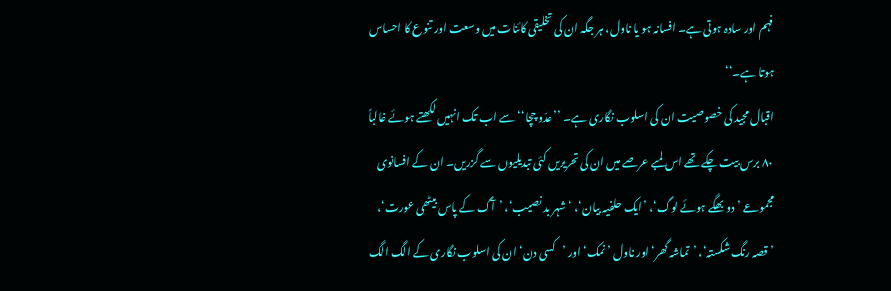فہم اور سادہ ہوتی ہے۔ افسانہ ہو یا ناول، ہر جگہ ان کی تخلیقی کائنات میں وسعت اور تنوع کا احساس ہوتا ہے۔‘‘
اقبال مجید کی خصوصیت ان کی اسلوب نگاری ہے۔ ’’عدّو چچا‘‘ سے اب تک انہیں لکھتے ہوئے غالباً ۸۰ برس بیت چکے تھے اس لمبے عرصے میں ان کی تحریریں کئی تبدیلیوں سے گزریں۔ ان کے افسانوی مجموعے ’دو بھگے ہوئے لوگ‘، ’ایک حلفیہ بیان‘، ‘شہر بد نصیب‘، ’آگ کے پاس بیٹھی عورت‘، ’قصہ رنگ شکستہ‘، ’تماشہ گھر‘ اور ناول ’نمک‘ اور ’کسی دن‘ ان کی اسلوب نگاری کے الگ الگ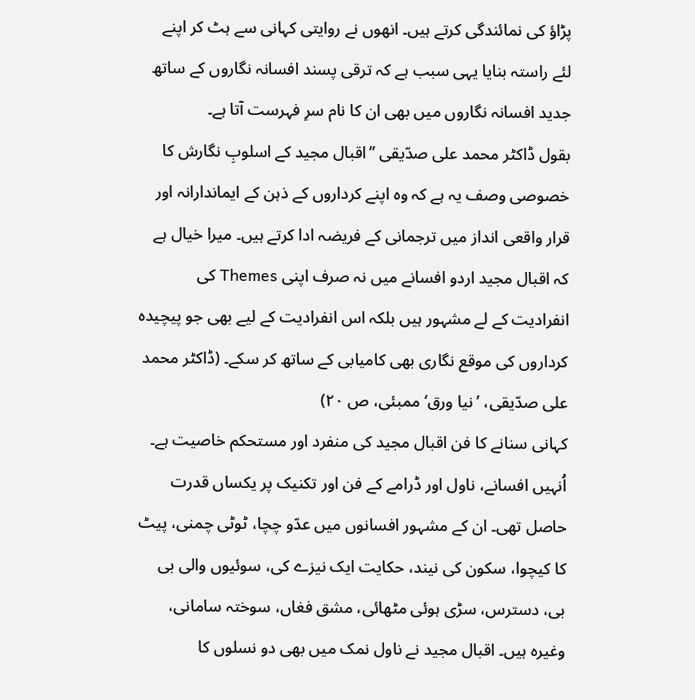پڑاؤ کی نمائندگی کرتے ہیں۔ انھوں نے روایتی کہانی سے ہٹ کر اپنے لئے راستہ بنایا یہی سبب ہے کہ ترقی پسند افسانہ نگاروں کے ساتھ جدید افسانہ نگاروں میں بھی ان کا نام سرِ فہرست آتا ہے۔
بقول ڈاکٹر محمد علی صدّیقی ’’اقبال مجید کے اسلوبِ نگارش کا خصوصی وصف یہ ہے کہ وہ اپنے کرداروں کے ذہن کے ایماندارانہ اور قرار واقعی انداز میں ترجمانی کے فریضہ ادا کرتے ہیں۔ میرا خیال ہے کہ اقبال مجید اردو افسانے میں نہ صرف اپنی Themes کی انفرادیت کے لے مشہور ہیں بلکہ اس انفرادیت کے لیے بھی جو پیچیدہ کرداروں کی موقع نگاری بھی کامیابی کے ساتھ کر سکے۔ (ڈاکٹر محمد علی صدّیقی، ’نیا ورق‘ ممبئی، ص ۲۰)
کہانی سنانے کا فن اقبال مجید کی منفرد اور مستحکم خاصیت ہے۔ اُنہیں افسانے، ناول اور ڈرامے کے فن اور تکنیک پر یکساں قدرت حاصل تھی۔ ان کے مشہور افسانوں میں عدّو چچا، ٹوٹی چمنی، پیٹ کا کیچوا، سکون کی نیند، حکایت ایک نیزے کی، سوئیوں والی بی بی، دسترس، سڑی ہوئی مٹھائی، مشق فغاں، سوختہ سامانی، وغیرہ ہیں۔ اقبال مجید نے ناول نمک میں بھی دو نسلوں کا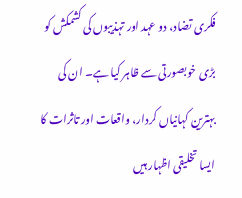فکری تضاد، دو عہد اور تہذیبوں کی کشمکش کو بڑی خوبصورتی سے ظاہر کیا ہے۔ ان کی بہترین کہانیاں کردار، واقعات اور تاثرات کا ایسا تخلیقی اظہار ہیں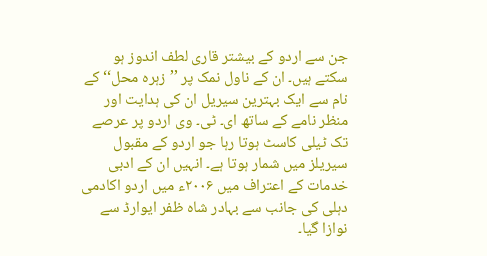جن سے اردو کے بیشتر قاری لطف اندوز ہو سکتے ہیں۔ ان کے ناول نمک پر ’’زہرہ محل‘‘ کے نام سے ایک بہترین سیریل ان کی ہدایت اور منظر نامے کے ساتھ ای۔ ٹی۔ وی اردو پر عرصے تک ٹیلی کاسٹ ہوتا رہا جو اردو کے مقبول سیریلز میں شمار ہوتا ہے۔ انہیں ان کے ادبی خدمات کے اعتراف میں ۲۰۰۶ء میں اردو اکادمی دہلی کی جانب سے بہادر شاہ ظفر ایوارڈ سے نوازا گیا۔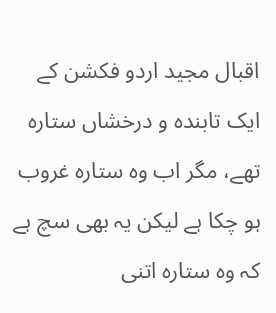اقبال مجید اردو فکشن کے ایک تابندہ و درخشاں ستارہ تھے، مگر اب وہ ستارہ غروب ہو چکا ہے لیکن یہ بھی سچ ہے کہ وہ ستارہ اتنی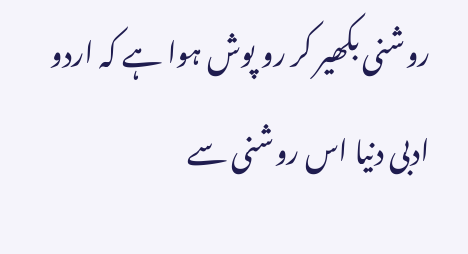روشنی بکھیر کر رو پوش ہوا ہے کہ اردو ادبی دنیا اس روشنی سے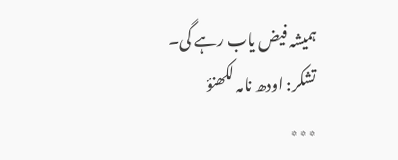ہمیشہ فیض یاب رہے گی۔
تشکر: اودھ نامہ لکھنؤ
٭٭٭